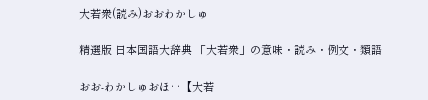大若衆(読み)おおわかしゅ

精選版 日本国語大辞典 「大若衆」の意味・読み・例文・類語

おお‐わかしゅおほ‥【大若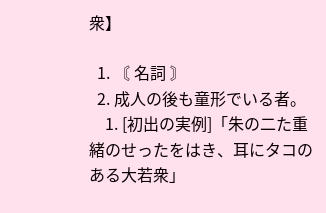衆】

  1. 〘 名詞 〙
  2. 成人の後も童形でいる者。
    1. [初出の実例]「朱の二た重緒のせったをはき、耳にタコのある大若衆」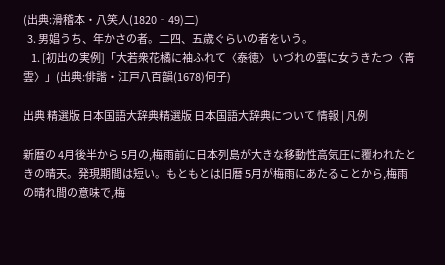(出典:滑稽本・八笑人(1820‐49)二)
  3. 男娼うち、年かさの者。二四、五歳ぐらいの者をいう。
    1. [初出の実例]「大若衆花橘に袖ふれて〈泰徳〉 いづれの雲に女うきたつ〈青雲〉」(出典:俳諧・江戸八百韻(1678)何子)

出典 精選版 日本国語大辞典精選版 日本国語大辞典について 情報 | 凡例

新暦の 4月後半から 5月の,梅雨前に日本列島が大きな移動性高気圧に覆われたときの晴天。発現期間は短い。もともとは旧暦 5月が梅雨にあたることから,梅雨の晴れ間の意味で,梅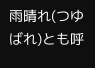雨晴れ(つゆばれ)とも呼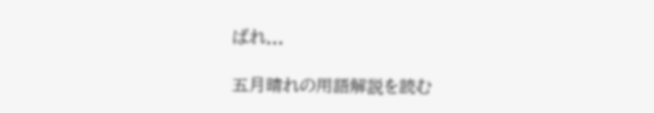ばれ...

五月晴れの用語解説を読む